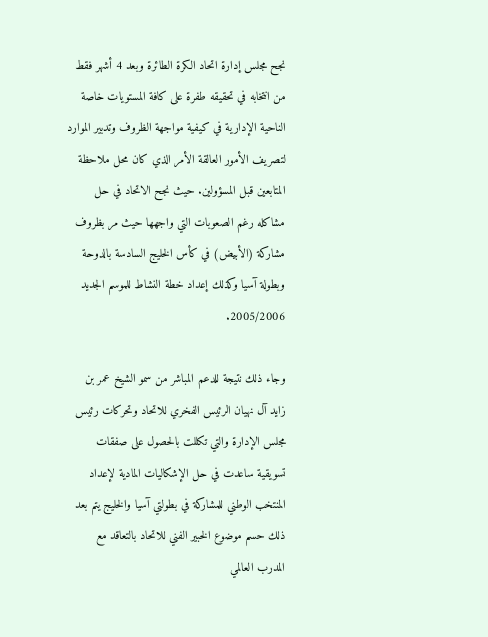نجح مجلس إدارة اتحاد الكرة الطائرة وبعد 4 أشهر فقط من انتخابه في تحقيقه طفرة على كافة المستويات خاصة الناحية الإدارية في كيفية مواجهة الظروف وتدبير الموارد لتصريف الأمور العالقة الأمر الذي كان محل ملاحظة المتابعين قبل المسؤولين. حيث نجح الاتحاد في حل مشاكله رغم الصعوبات التي واجهها حيث مر بظروف مشاركة (الأبيض) في كأس الخليج السادسة بالدوحة وبطولة آسيا وكذلك إعداد خطة النشاط للموسم الجديد 2005/2006.

وجاء ذلك نتيجة للدعم المباشر من سمو الشيخ عمر بن زايد آل نهيان الرئيس الفخري للاتحاد وتحركات رئيس مجلس الإدارة والتي تكللت بالحصول على صفقات تسويقية ساعدت في حل الإشكاليات المادية لإعداد المنتخب الوطني للمشاركة في بطولتي آسيا والخليج يتم بعد ذلك حسم موضوع الخبير الفني للاتحاد بالتعاقد مع المدرب العالمي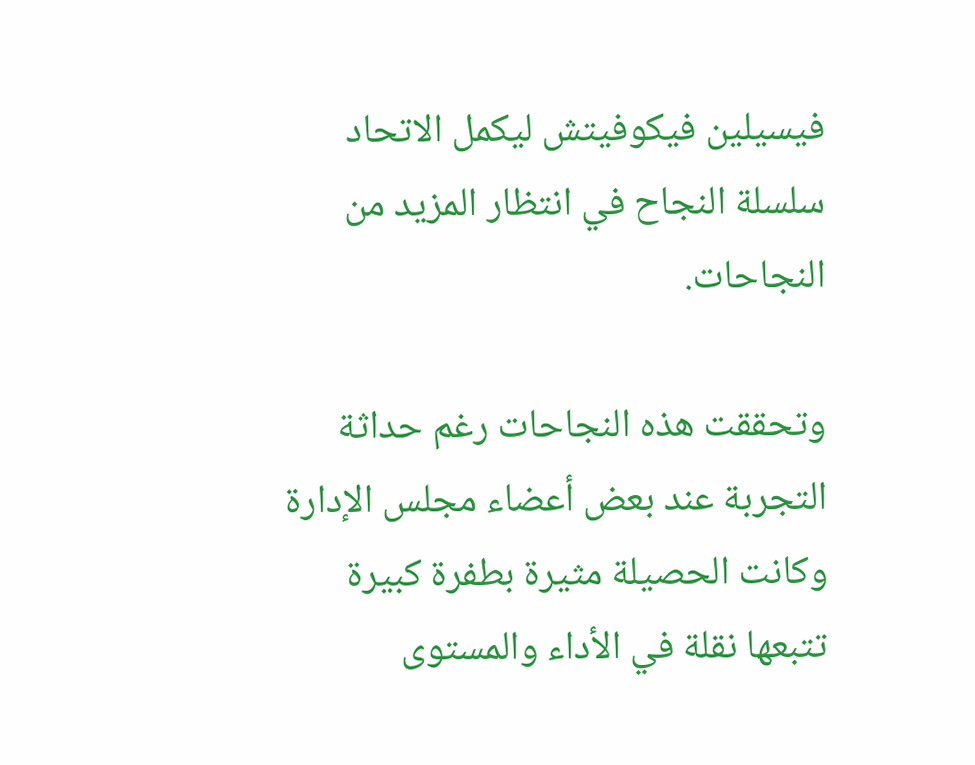فيسيلين فيكوفيتش ليكمل الاتحاد سلسلة النجاح في انتظار المزيد من النجاحات.

وتحققت هذه النجاحات رغم حداثة التجربة عند بعض أعضاء مجلس الإدارة وكانت الحصيلة مثيرة بطفرة كبيرة تتبعها نقلة في الأداء والمستوى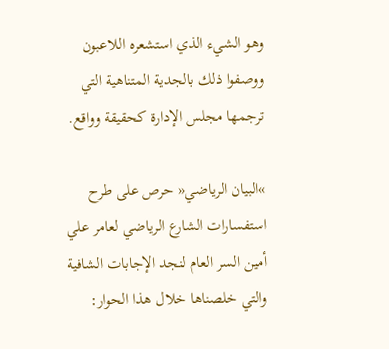وهو الشيء الذي استشعره اللاعبون ووصفوا ذلك بالجدية المتناهية التي ترجمها مجلس الإدارة كحقيقة وواقع.

»البيان الرياضي« حرص على طرح استفسارات الشارع الرياضي لعامر علي أمين السر العام لنجد الإجابات الشافية والتي خلصناها خلال هذا الحوار: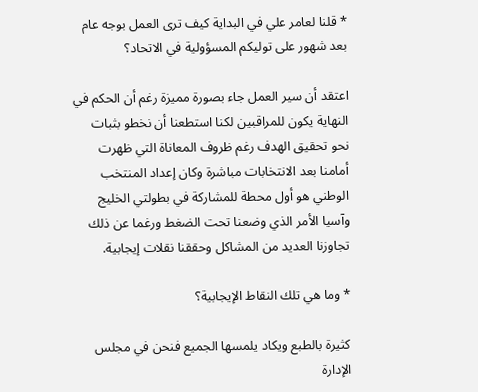* قلنا لعامر علي في البداية كيف ترى العمل بوجه عام بعد شهور على توليكم المسؤولية في الاتحاد؟

اعتقد أن سير العمل جاء بصورة مميزة رغم أن الحكم في النهاية يكون للمراقبين لكنا استطعنا أن نخطو بثبات نحو تحقيق الهدف رغم ظروف المعاناة التي ظهرت أمامنا بعد الانتخابات مباشرة وكان إعداد المنتخب الوطني هو أول محطة للمشاركة في بطولتي الخليج وآسيا الأمر الذي وضعنا تحت الضغط ورغما عن ذلك تجاوزنا العديد من المشاكل وحققنا نقلات إيجابية.

* وما هي تلك النقاط الإيجابية؟

كثيرة بالطبع ويكاد يلمسها الجميع فنحن في مجلس الإدارة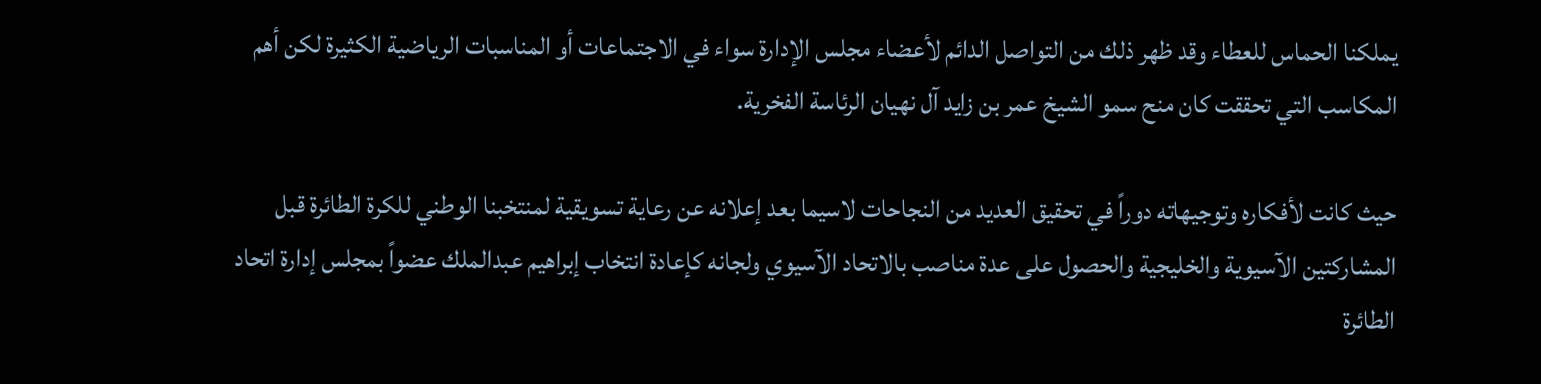يملكنا الحماس للعطاء وقد ظهر ذلك من التواصل الدائم لأعضاء مجلس الإدارة سواء في الاجتماعات أو المناسبات الرياضية الكثيرة لكن أهم المكاسب التي تحققت كان منح سمو الشيخ عمر بن زايد آل نهيان الرئاسة الفخرية.

حيث كانت لأفكاره وتوجيهاته دوراً في تحقيق العديد من النجاحات لاسيما بعد إعلانه عن رعاية تسويقية لمنتخبنا الوطني للكرة الطائرة قبل المشاركتين الآسيوية والخليجية والحصول على عدة مناصب بالاتحاد الآسيوي ولجانه كإعادة انتخاب إبراهيم عبدالملك عضواً بمجلس إدارة اتحاد الطائرة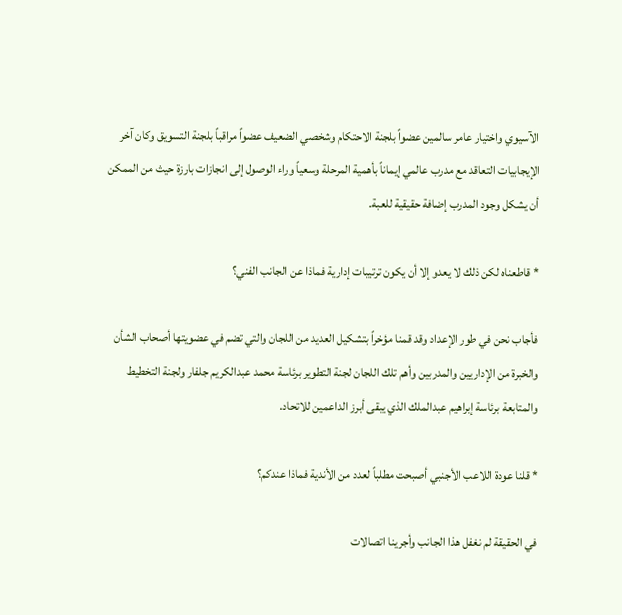الآسيوي واختيار عامر سالمين عضواً بلجنة الاحتكام وشخصي الضعيف عضواً مراقباً بلجنة التسويق وكان آخر الإيجابيات التعاقد مع مدرب عالمي إيماناً بأهمية المرحلة وسعياً وراء الوصول إلى انجازات بارزة حيث من الممكن أن يشكل وجود المدرب إضافة حقيقية للعبة.

* قاطعناه لكن ذلك لا يعدو إلا أن يكون ترتيبات إدارية فماذا عن الجانب الفني؟

فأجاب نحن في طور الإعداد وقد قمنا مؤخراً بتشكيل العديد من اللجان والتي تضم في عضويتها أصحاب الشأن والخبرة من الإداريين والمدربين وأهم تلك اللجان لجنة التطوير برئاسة محمد عبدالكريم جلفار ولجنة التخطيط والمتابعة برئاسة إبراهيم عبدالملك الذي يبقى أبرز الداعمين للاتحاد.

* قلنا عودة اللاعب الأجنبي أصبحت مطلباً لعدد من الأندية فماذا عندكم؟

في الحقيقة لم نغفل هذا الجانب وأجرينا اتصالات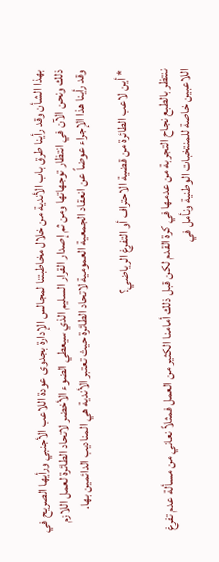بهذا الشأن وقد رأينا طرق باب الأندية من خلال مخاطبتنا لمجالس الإدارة بجدوى عودة اللاعب الأجنبي ورأيها الصريح في ذلك ونحن الآن في انتظار توجهاتها ومن ثم إصدار القرار السليم الذي سيعطي الضوء الأخضر لاتحاد الطائرة لعمل اللازم وقد رأينا هذا الإجراء عوضاً عن انعقاد الجمعية العمومية لاتحاد الطائرة حيث تعتبر الأندية هي المناديب الدائمين بها.

* أين لاعب الطائرة من قضية الاحتراف أو التفرغ الرياضي؟

ننتظر بالطبع نجاح التجربة من عدمها في كرة القدم لكن قبل ذلك أمامنا الكثير من العمل فمثلاً نعاني من مسألة عدم تفرغ اللاعبين خاصة للمنتخبات الوطنية ونأمل في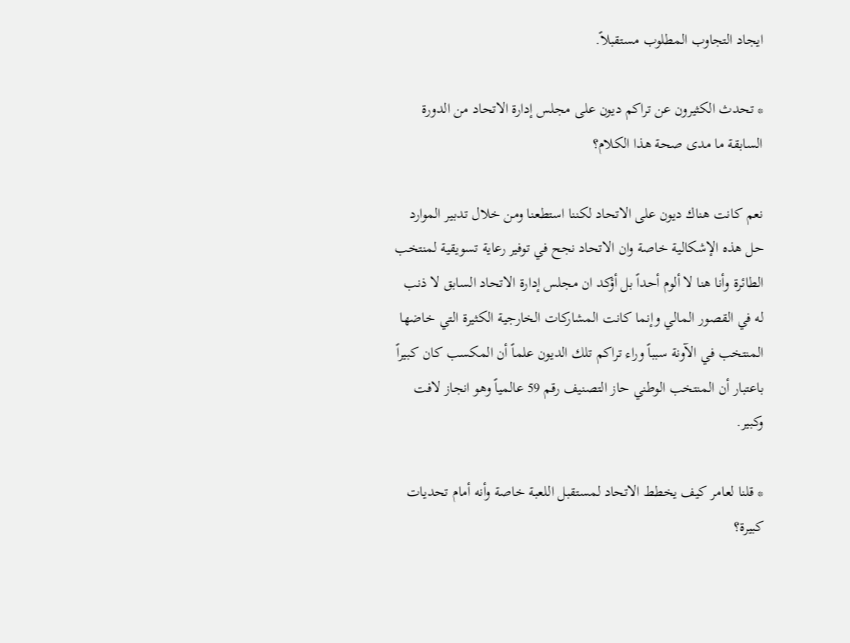ايجاد التجاوب المطلوب مستقبلاً.

* تحدث الكثيرون عن تراكم ديون على مجلس إدارة الاتحاد من الدورة السابقة ما مدى صحة هذا الكلام؟

نعم كانت هناك ديون على الاتحاد لكننا استطعنا ومن خلال تدبير الموارد حل هذه الإشكالية خاصة وان الاتحاد نجح في توفير رعاية تسويقية لمنتخب الطائرة وأنا هنا لا ألوم أحداً بل أؤكد ان مجلس إدارة الاتحاد السابق لا ذنب له في القصور المالي وإنما كانت المشاركات الخارجية الكثيرة التي خاضها المنتخب في الآونة سبباً وراء تراكم تلك الديون علماً أن المكسب كان كبيراً باعتبار أن المنتخب الوطني حاز التصنيف رقم 59 عالمياً وهو انجاز لافت وكبير.

* قلنا لعامر كيف يخطط الاتحاد لمستقبل اللعبة خاصة وأنه أمام تحديات كبيرة؟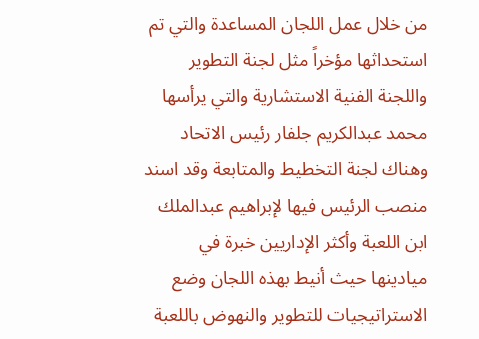من خلال عمل اللجان المساعدة والتي تم استحداثها مؤخراً مثل لجنة التطوير واللجنة الفنية الاستشارية والتي يرأسها محمد عبدالكريم جلفار رئيس الاتحاد وهناك لجنة التخطيط والمتابعة وقد اسند منصب الرئيس فيها لإبراهيم عبدالملك ابن اللعبة وأكثر الإداريين خبرة في ميادينها حيث أنيط بهذه اللجان وضع الاستراتيجيات للتطوير والنهوض باللعبة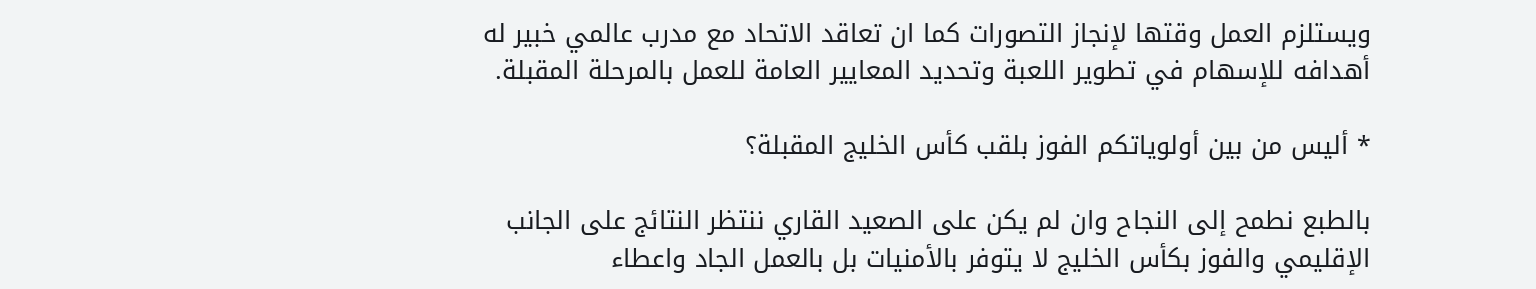ويستلزم العمل وقتها لإنجاز التصورات كما ان تعاقد الاتحاد مع مدرب عالمي خبير له أهدافه للإسهام في تطوير اللعبة وتحديد المعايير العامة للعمل بالمرحلة المقبلة.

* أليس من بين أولوياتكم الفوز بلقب كأس الخليج المقبلة؟

بالطبع نطمح إلى النجاح وان لم يكن على الصعيد القاري ننتظر النتائج على الجانب الإقليمي والفوز بكأس الخليج لا يتوفر بالأمنيات بل بالعمل الجاد واعطاء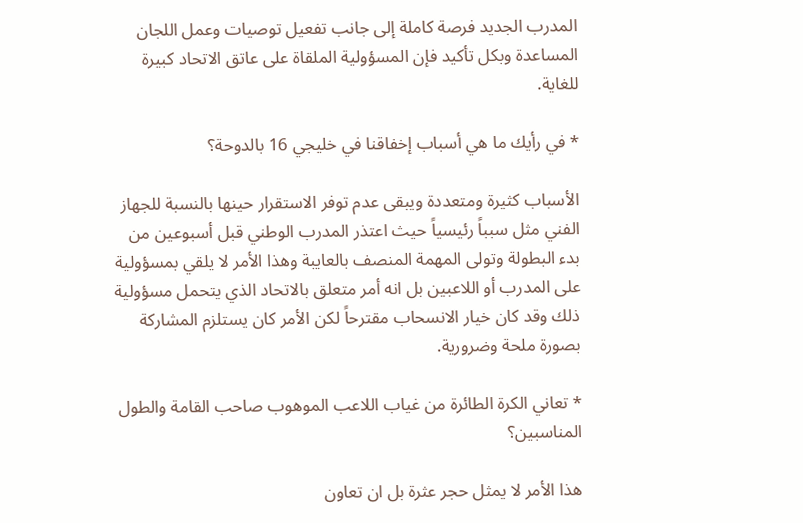المدرب الجديد فرصة كاملة إلى جانب تفعيل توصيات وعمل اللجان المساعدة وبكل تأكيد فإن المسؤولية الملقاة على عاتق الاتحاد كبيرة للغاية.

* في رأيك ما هي أسباب إخفاقنا في خليجي 16 بالدوحة؟

الأسباب كثيرة ومتعددة ويبقى عدم توفر الاستقرار حينها بالنسبة للجهاز الفني مثل سبباً رئيسياً حيث اعتذر المدرب الوطني قبل أسبوعين من بدء البطولة وتولى المهمة المنصف بالعايبة وهذا الأمر لا يلقي بمسؤولية على المدرب أو اللاعبين بل انه أمر متعلق بالاتحاد الذي يتحمل مسؤولية ذلك وقد كان خيار الانسحاب مقترحاً لكن الأمر كان يستلزم المشاركة بصورة ملحة وضرورية.

* تعاني الكرة الطائرة من غياب اللاعب الموهوب صاحب القامة والطول المناسبين؟

هذا الأمر لا يمثل حجر عثرة بل ان تعاون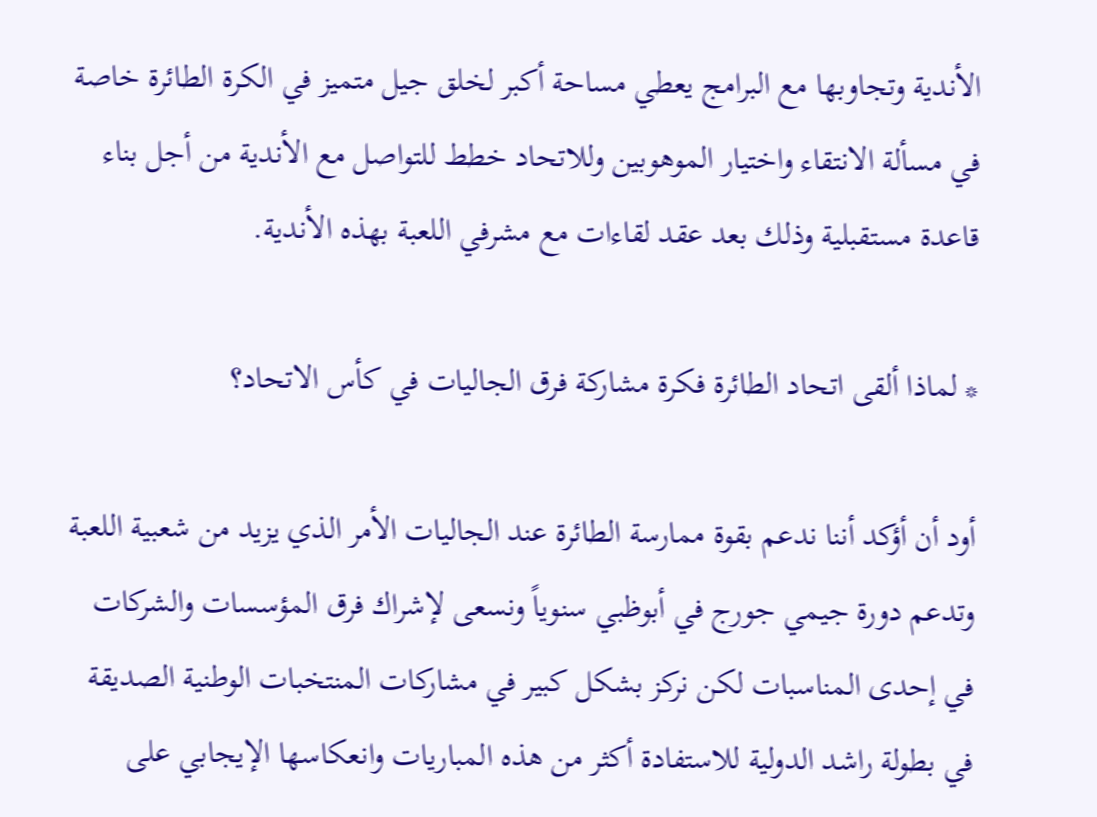الأندية وتجاوبها مع البرامج يعطي مساحة أكبر لخلق جيل متميز في الكرة الطائرة خاصة في مسألة الانتقاء واختيار الموهوبين وللاتحاد خطط للتواصل مع الأندية من أجل بناء قاعدة مستقبلية وذلك بعد عقد لقاءات مع مشرفي اللعبة بهذه الأندية.

* لماذا ألقى اتحاد الطائرة فكرة مشاركة فرق الجاليات في كأس الاتحاد؟

أود أن أؤكد أننا ندعم بقوة ممارسة الطائرة عند الجاليات الأمر الذي يزيد من شعبية اللعبة وتدعم دورة جيمي جورج في أبوظبي سنوياً ونسعى لإشراك فرق المؤسسات والشركات في إحدى المناسبات لكن نركز بشكل كبير في مشاركات المنتخبات الوطنية الصديقة في بطولة راشد الدولية للاستفادة أكثر من هذه المباريات وانعكاسها الإيجابي على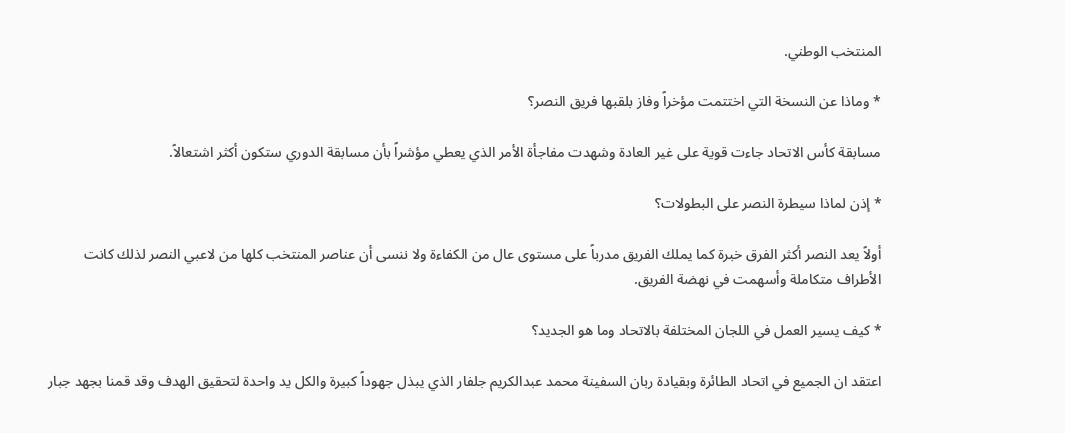المنتخب الوطني.

* وماذا عن النسخة التي اختتمت مؤخراً وفاز بلقبها فريق النصر؟

مسابقة كأس الاتحاد جاءت قوية على غير العادة وشهدت مفاجأة الأمر الذي يعطي مؤشراً بأن مسابقة الدوري ستكون أكثر اشتعالاً.

* إذن لماذا سيطرة النصر على البطولات؟

أولاً يعد النصر أكثر الفرق خبرة كما يملك الفريق مدرباً على مستوى عال من الكفاءة ولا ننسى أن عناصر المنتخب كلها من لاعبي النصر لذلك كانت الأطراف متكاملة وأسهمت في نهضة الفريق.

* كيف يسير العمل في اللجان المختلفة بالاتحاد وما هو الجديد؟

اعتقد ان الجميع في اتحاد الطائرة وبقيادة ربان السفينة محمد عبدالكريم جلفار الذي يبذل جهوداً كبيرة والكل يد واحدة لتحقيق الهدف وقد قمنا بجهد جبار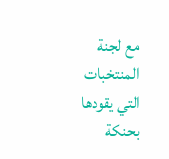مع لجنة المنتخبات التي يقودها بحنكة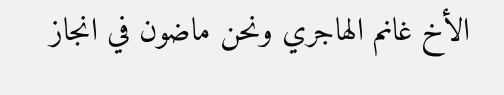الأخ غانم الهاجري ونحن ماضون في انجاز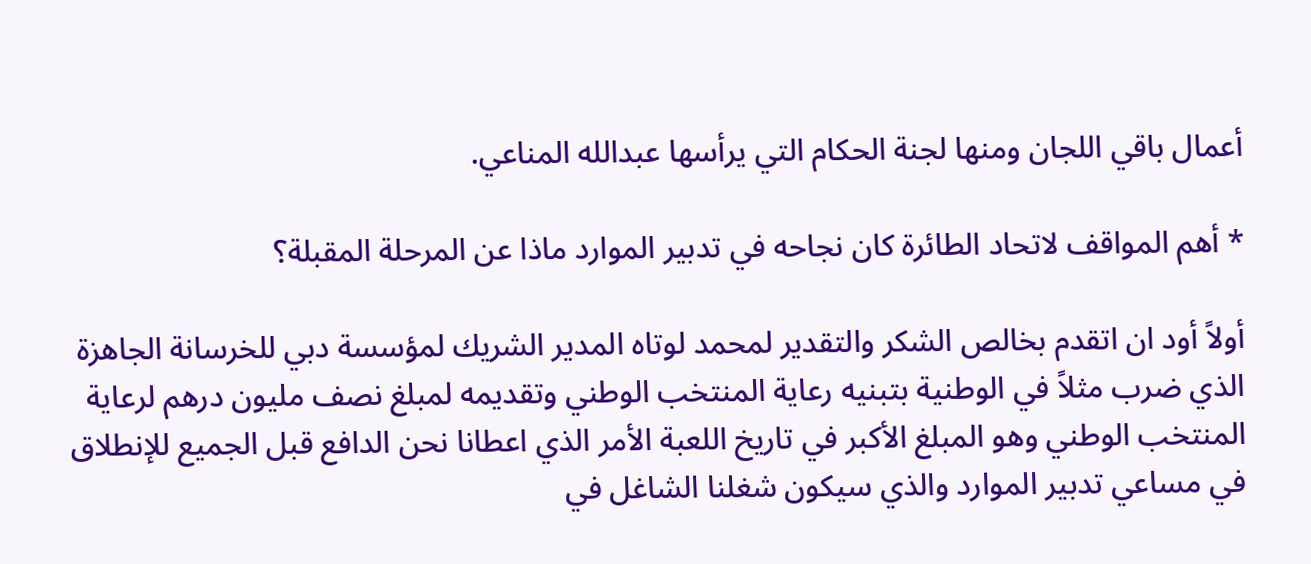أعمال باقي اللجان ومنها لجنة الحكام التي يرأسها عبدالله المناعي.

* أهم المواقف لاتحاد الطائرة كان نجاحه في تدبير الموارد ماذا عن المرحلة المقبلة؟

أولاً أود ان اتقدم بخالص الشكر والتقدير لمحمد لوتاه المدير الشريك لمؤسسة دبي للخرسانة الجاهزة الذي ضرب مثلاً في الوطنية بتبنيه رعاية المنتخب الوطني وتقديمه لمبلغ نصف مليون درهم لرعاية المنتخب الوطني وهو المبلغ الأكبر في تاريخ اللعبة الأمر الذي اعطانا نحن الدافع قبل الجميع للإنطلاق في مساعي تدبير الموارد والذي سيكون شغلنا الشاغل في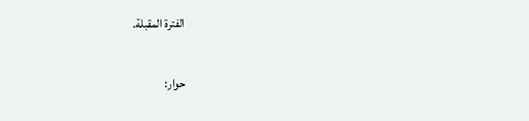الفترة المقبلة.

حوار: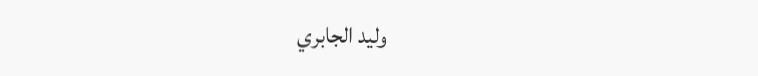وليد الجابري